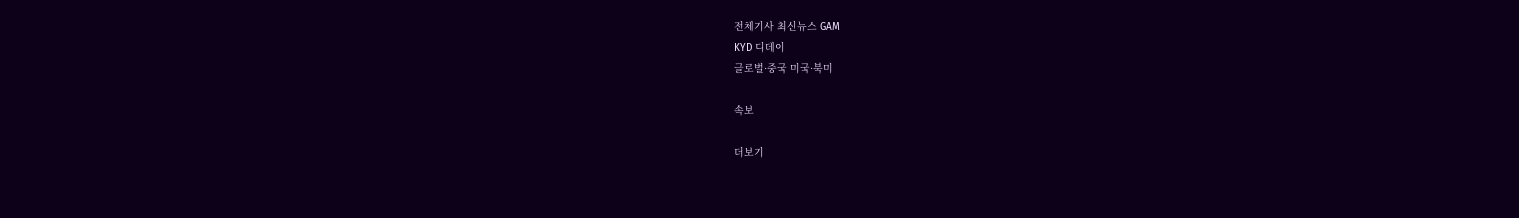전체기사 최신뉴스 GAM
KYD 디데이
글로벌·중국 미국·북미

속보

더보기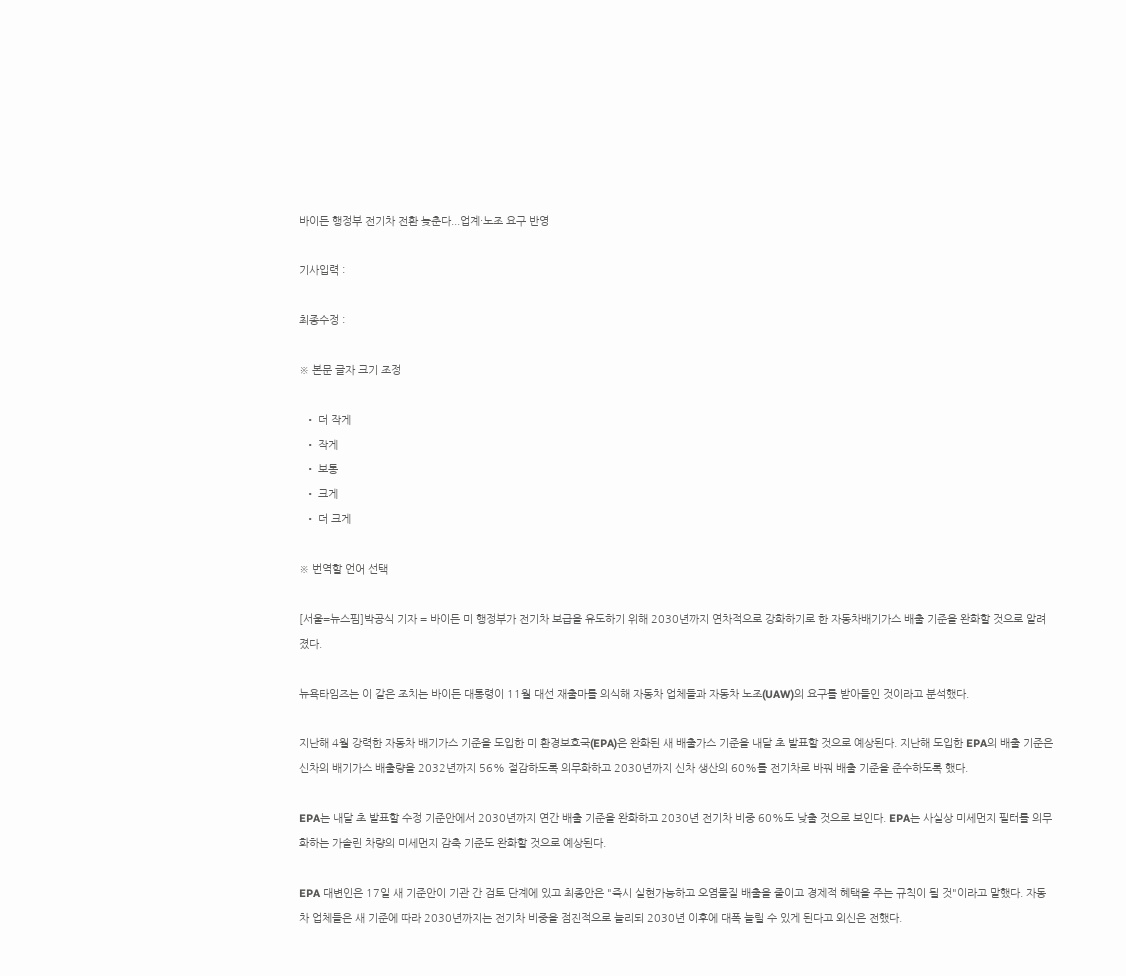바이든 행정부 전기차 전환 늦춘다...업계·노조 요구 반영

기사입력 :

최종수정 :

※ 본문 글자 크기 조정

  • 더 작게
  • 작게
  • 보통
  • 크게
  • 더 크게

※ 번역할 언어 선택

[서울=뉴스핌]박공식 기자 = 바이든 미 행정부가 전기차 보급을 유도하기 위해 2030년까지 연차적으로 강화하기로 한 자동차배기가스 배출 기준을 완화할 것으로 알려졌다.

뉴욕타임즈는 이 같은 조치는 바이든 대통령이 11월 대선 재출마를 의식해 자동차 업체들과 자동차 노조(UAW)의 요구를 받아들인 것이라고 분석했다.

지난해 4월 강력한 자동차 배기가스 기준을 도입한 미 환경보호국(EPA)은 완화된 새 배출가스 기준을 내달 초 발표할 것으로 예상된다. 지난해 도입한 EPA의 배출 기준은 신차의 배기가스 배출량을 2032년까지 56% 절감하도록 의무화하고 2030년까지 신차 생산의 60%를 전기차로 바꿔 배출 기준을 준수하도록 했다.

EPA는 내달 초 발표할 수정 기준안에서 2030년까지 연간 배출 기준을 완화하고 2030년 전기차 비중 60%도 낮출 것으로 보인다. EPA는 사실상 미세먼지 필터를 의무화하는 가솔린 차량의 미세먼지 감축 기준도 완화할 것으로 예상된다.

EPA 대변인은 17일 새 기준안이 기관 간 검토 단계에 있고 최종안은 "즉시 실현가능하고 오염물질 배출을 줄이고 경제적 혜택을 주는 규칙이 될 것"이라고 말했다. 자동차 업체들은 새 기준에 따라 2030년까지는 전기차 비중을 점진적으로 늘리되 2030년 이후에 대폭 늘릴 수 있게 된다고 외신은 전했다.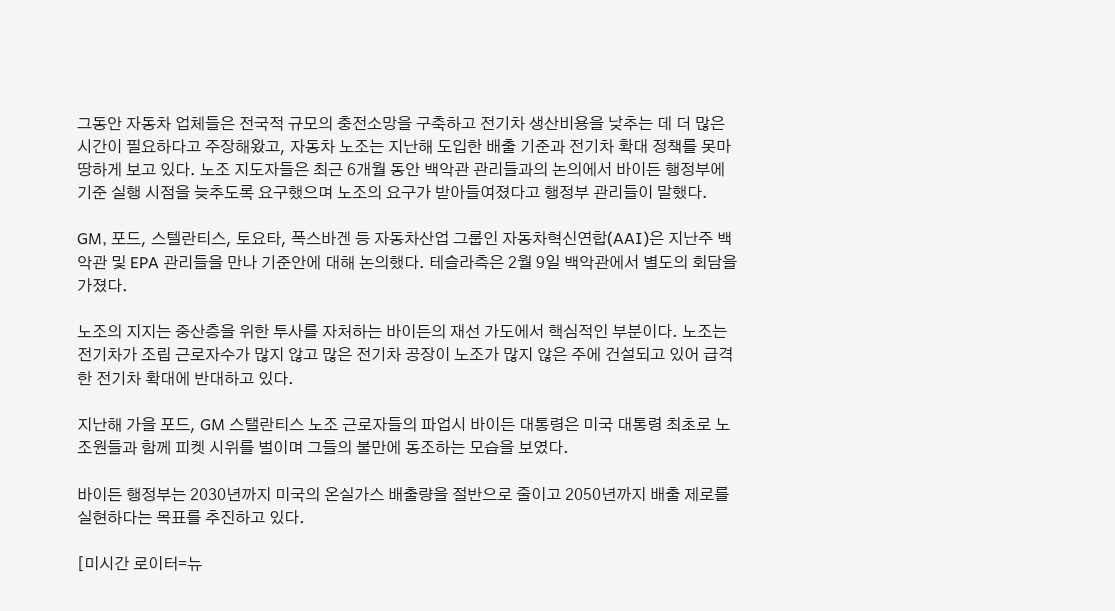그동안 자동차 업체들은 전국적 규모의 충전소망을 구축하고 전기차 생산비용을 낮추는 데 더 많은 시간이 필요하다고 주장해왔고, 자동차 노조는 지난해 도입한 배출 기준과 전기차 확대 정책를 못마땅하게 보고 있다. 노조 지도자들은 최근 6개월 동안 백악관 관리들과의 논의에서 바이든 행정부에 기준 실행 시점을 늦추도록 요구했으며 노조의 요구가 받아들여졌다고 행정부 관리들이 말했다.

GM, 포드, 스텔란티스, 토요타, 폭스바겐 등 자동차산업 그룹인 자동차혁신연합(AAI)은 지난주 백악관 및 EPA 관리들을 만나 기준안에 대해 논의했다. 테슬라측은 2월 9일 백악관에서 별도의 회담을 가졌다.

노조의 지지는 중산층을 위한 투사를 자처하는 바이든의 재선 가도에서 핵심적인 부분이다. 노조는 전기차가 조립 근로자수가 많지 않고 많은 전기차 공장이 노조가 많지 않은 주에 건설되고 있어 급격한 전기차 확대에 반대하고 있다.

지난해 가을 포드, GM 스탤란티스 노조 근로자들의 파업시 바이든 대통령은 미국 대통령 최초로 노조원들과 함께 피켓 시위를 벌이며 그들의 불만에 동조하는 모습을 보였다.

바이든 행정부는 2030년까지 미국의 온실가스 배출량을 절반으로 줄이고 2050년까지 배출 제로를 실현하다는 목표를 추진하고 있다.

[미시간 로이터=뉴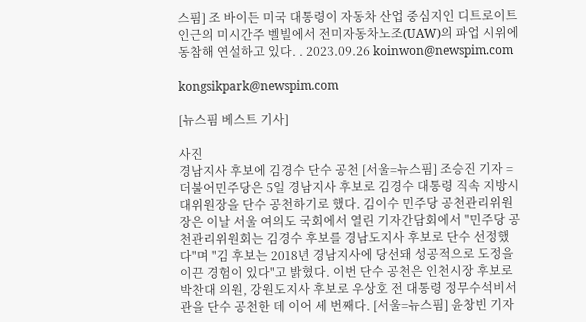스핌] 조 바이든 미국 대통령이 자동차 산업 중심지인 디트로이트 인근의 미시간주 벨빌에서 전미자동차노조(UAW)의 파업 시위에 동참해 연설하고 있다. . 2023.09.26 koinwon@newspim.com

kongsikpark@newspim.com

[뉴스핌 베스트 기사]

사진
경남지사 후보에 김경수 단수 공천 [서울=뉴스핌] 조승진 기자 = 더불어민주당은 5일 경남지사 후보로 김경수 대통령 직속 지방시대위원장을 단수 공천하기로 했다. 김이수 민주당 공천관리위원장은 이날 서울 여의도 국회에서 열린 기자간담회에서 "민주당 공천관리위원회는 김경수 후보를 경남도지사 후보로 단수 선정했다"며 "김 후보는 2018년 경남지사에 당선돼 성공적으로 도정을 이끈 경험이 있다"고 밝혔다. 이번 단수 공천은 인천시장 후보로 박찬대 의원, 강원도지사 후보로 우상호 전 대통령 정무수석비서관을 단수 공천한 데 이어 세 번째다. [서울=뉴스핌] 윤창빈 기자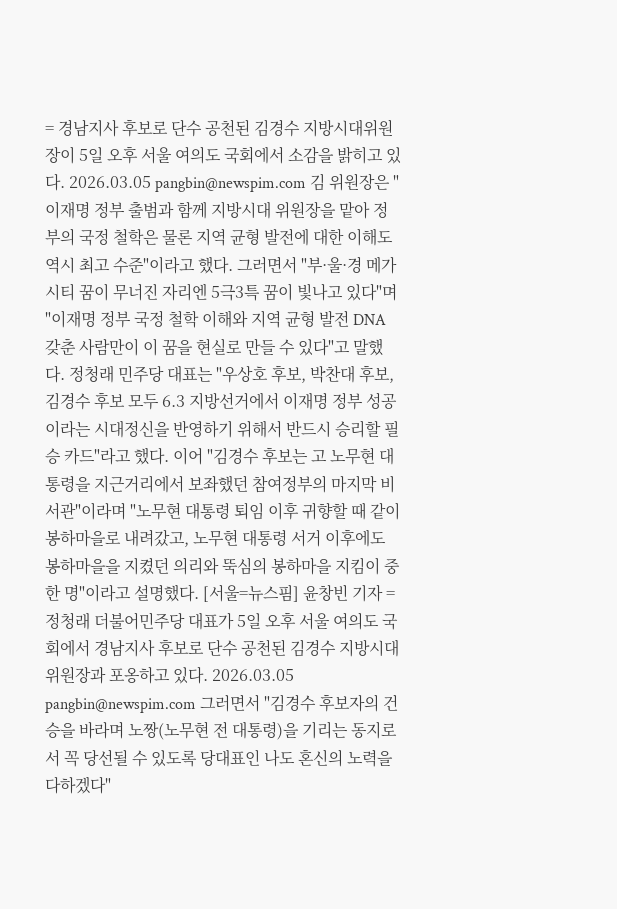= 경남지사 후보로 단수 공천된 김경수 지방시대위원장이 5일 오후 서울 여의도 국회에서 소감을 밝히고 있다. 2026.03.05 pangbin@newspim.com 김 위원장은 "이재명 정부 출범과 함께 지방시대 위원장을 맡아 정부의 국정 철학은 물론 지역 균형 발전에 대한 이해도 역시 최고 수준"이라고 했다. 그러면서 "부·울·경 메가시티 꿈이 무너진 자리엔 5극3특 꿈이 빛나고 있다"며 "이재명 정부 국정 철학 이해와 지역 균형 발전 DNA 갖춘 사람만이 이 꿈을 현실로 만들 수 있다"고 말했다. 정청래 민주당 대표는 "우상호 후보, 박찬대 후보, 김경수 후보 모두 6.3 지방선거에서 이재명 정부 성공이라는 시대정신을 반영하기 위해서 반드시 승리할 필승 카드"라고 했다. 이어 "김경수 후보는 고 노무현 대통령을 지근거리에서 보좌했던 참여정부의 마지막 비서관"이라며 "노무현 대통령 퇴임 이후 귀향할 때 같이 봉하마을로 내려갔고, 노무현 대통령 서거 이후에도 봉하마을을 지켰던 의리와 뚝심의 봉하마을 지킴이 중 한 명"이라고 설명했다. [서울=뉴스핌] 윤창빈 기자 = 정청래 더불어민주당 대표가 5일 오후 서울 여의도 국회에서 경남지사 후보로 단수 공천된 김경수 지방시대위원장과 포옹하고 있다. 2026.03.05 pangbin@newspim.com 그러면서 "김경수 후보자의 건승을 바라며 노짱(노무현 전 대통령)을 기리는 동지로서 꼭 당선될 수 있도록 당대표인 나도 혼신의 노력을 다하겠다"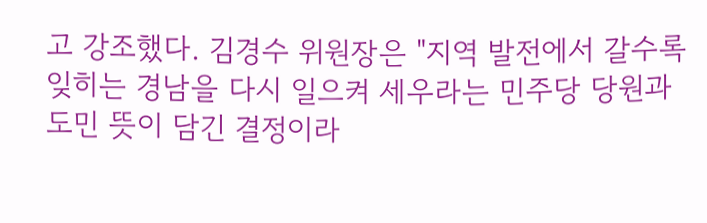고 강조했다. 김경수 위원장은 "지역 발전에서 갈수록 잊히는 경남을 다시 일으켜 세우라는 민주당 당원과 도민 뜻이 담긴 결정이라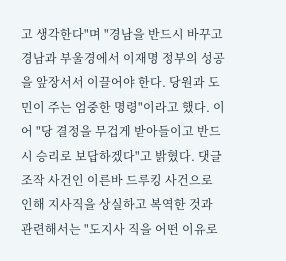고 생각한다"며 "경남을 반드시 바꾸고 경남과 부울경에서 이재명 정부의 성공을 앞장서서 이끌어야 한다. 당원과 도민이 주는 엄중한 명령"이라고 했다. 이어 "당 결정을 무겁게 받아들이고 반드시 승리로 보답하겠다"고 밝혔다. 댓글조작 사건인 이른바 드루킹 사건으로 인해 지사직을 상실하고 복역한 것과 관련해서는 "도지사 직을 어떤 이유로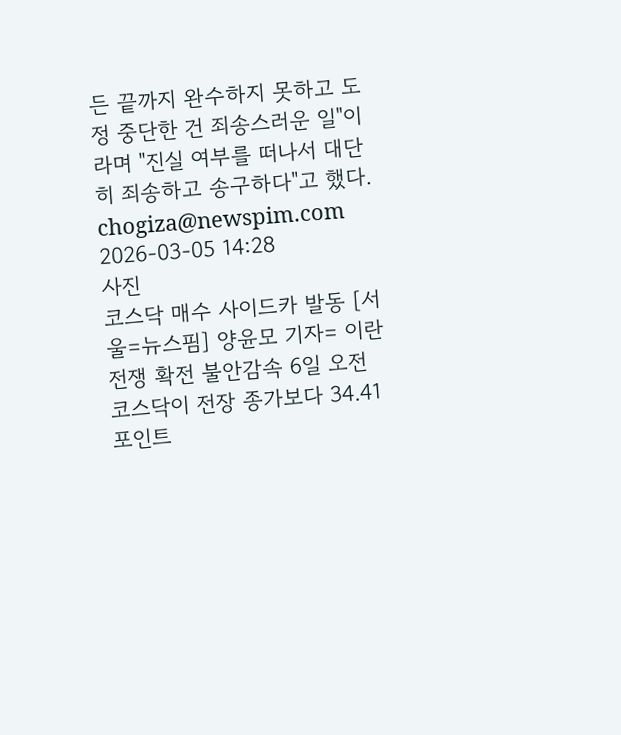든 끝까지 완수하지 못하고 도정 중단한 건 죄송스러운 일"이라며 "진실 여부를 떠나서 대단히 죄송하고 송구하다"고 했다. chogiza@newspim.com 2026-03-05 14:28
사진
코스닥 매수 사이드카 발동 [서울=뉴스핌] 양윤모 기자= 이란 전쟁 확전 불안감속 6일 오전 코스닥이 전장 종가보다 34.41포인트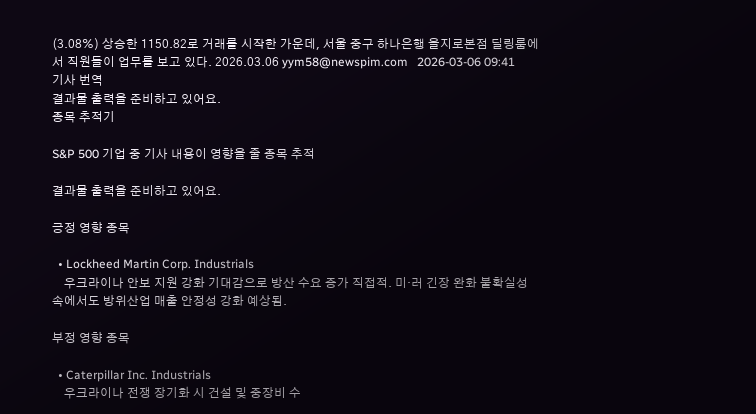(3.08%) 상승한 1150.82로 거래를 시작한 가운데, 서울 중구 하나은행 을지로본점 딜링룸에서 직원들이 업무를 보고 있다. 2026.03.06 yym58@newspim.com   2026-03-06 09:41
기사 번역
결과물 출력을 준비하고 있어요.
종목 추적기

S&P 500 기업 중 기사 내용이 영향을 줄 종목 추적

결과물 출력을 준비하고 있어요.

긍정 영향 종목

  • Lockheed Martin Corp. Industrials
    우크라이나 안보 지원 강화 기대감으로 방산 수요 증가 직접적. 미·러 긴장 완화 불확실성 속에서도 방위산업 매출 안정성 강화 예상됨.

부정 영향 종목

  • Caterpillar Inc. Industrials
    우크라이나 전쟁 장기화 시 건설 및 중장비 수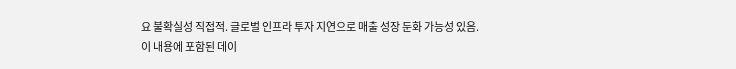요 불확실성 직접적. 글로벌 인프라 투자 지연으로 매출 성장 둔화 가능성 있음.
이 내용에 포함된 데이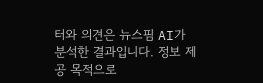터와 의견은 뉴스핌 AI가 분석한 결과입니다. 정보 제공 목적으로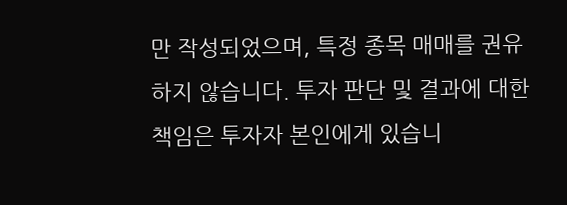만 작성되었으며, 특정 종목 매매를 권유하지 않습니다. 투자 판단 및 결과에 대한 책임은 투자자 본인에게 있습니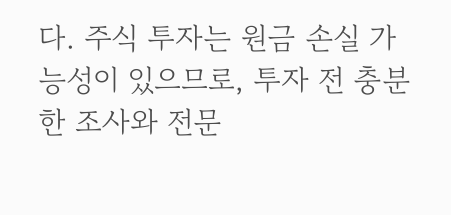다. 주식 투자는 원금 손실 가능성이 있으므로, 투자 전 충분한 조사와 전문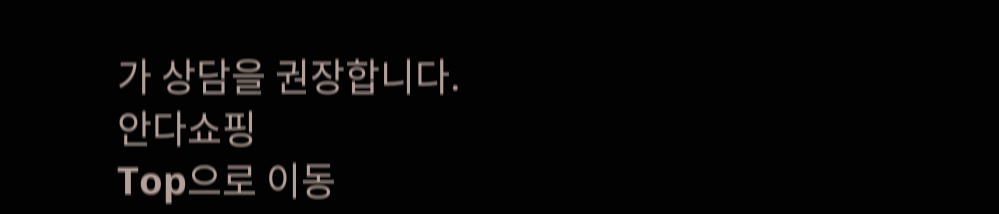가 상담을 권장합니다.
안다쇼핑
Top으로 이동